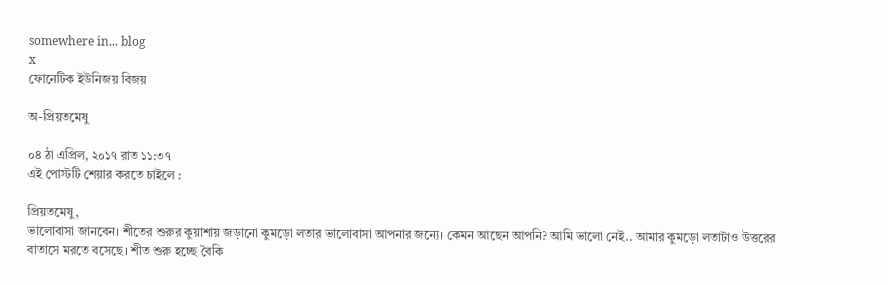somewhere in... blog
x
ফোনেটিক ইউনিজয় বিজয়

অ-প্রিয়তমেষু

০৪ ঠা এপ্রিল, ২০১৭ রাত ১১:৩৭
এই পোস্টটি শেয়ার করতে চাইলে :

প্রিয়তমেষু,
ভালোবাসা জানবেন। শীতের শুরুর কুয়াশায় জড়ানো কুমড়ো লতার ভালোবাসা আপনার জন্যে। কেমন আছেন আপনি? আমি ভালো নেই.. আমার কুমড়ো লতাটাও উত্তরের বাতাসে মরতে বসেছে। শীত শুরু হচ্ছে বৈকি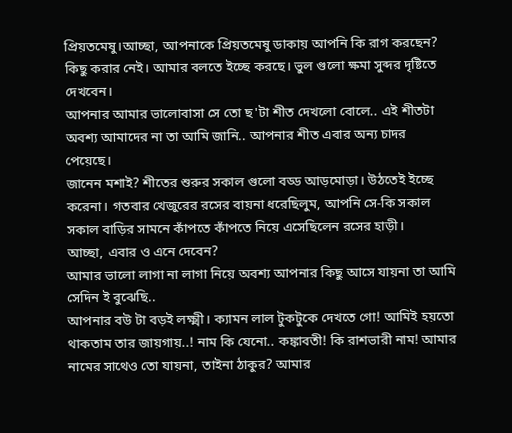প্রিয়তমেষু।আচ্ছা, আপনাকে প্রিয়তমেষু ডাকায় আপনি কি রাগ করছেন? কিছু করার নেই। আমার বলতে ইচ্ছে করছে। ভুল গুলো ক্ষমা সুব্দর দৃষ্টিতে দেখবেন।
আপনার আমার ভালোবাসা সে তো ছ'টা শীত দেখলো বোলে.. এই শীতটা অবশ্য আমাদের না তা আমি জানি.. আপনার শীত এবার অন্য চাদর পেয়েছে।
জানেন মশাই? শীতের শুরুর সকাল গুলো বড্ড আড়মোড়া। উঠতেই ইচ্ছে করেনা। গতবার খেজুরের রসের বায়না ধরেছিলুম, আপনি সে-কি সকাল সকাল বাড়ির সামনে কাঁপতে কাঁপতে নিয়ে এসেছিলেন রসের হাড়ী।
আচ্ছা, এবার ও এনে দেবেন?
আমার ভালো লাগা না লাগা নিয়ে অবশ্য আপনার কিছু আসে যায়না তা আমি সেদিন ই বুঝেছি..
আপনার বউ টা বড়ই লক্ষ্মী। ক্যামন লাল টুকটুকে দেখতে গো! আমিই হয়তো থাকতাম তার জায়গায়..! নাম কি যেনো.. কঙ্কাবতী! কি রাশভারী নাম! আমার নামের সাথেও তো যায়না, তাইনা ঠাকুর? আমার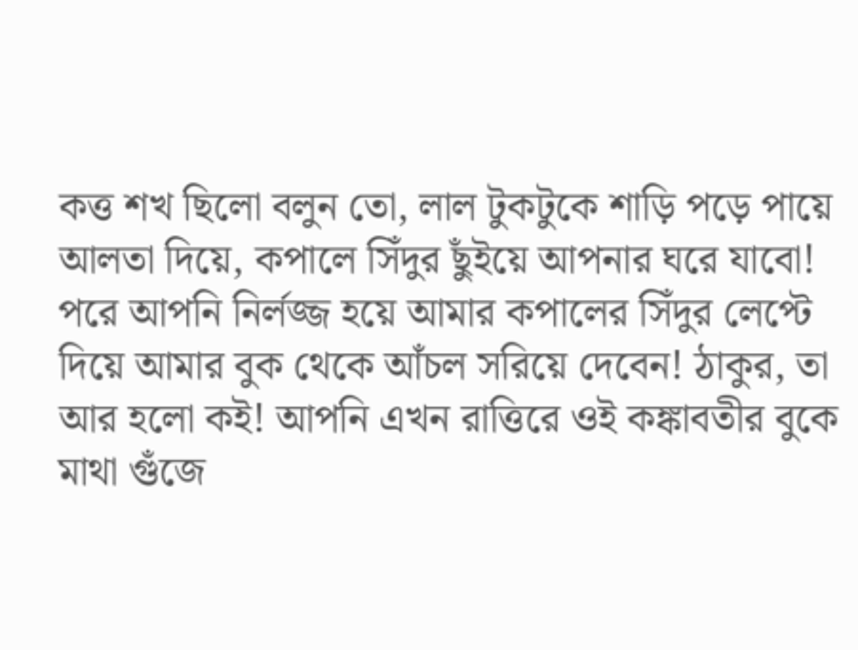কত্ত শখ ছিলো বলুন তো, লাল টুকটুকে শাড়ি পড়ে পায়ে আলতা দিয়ে, কপালে সিঁদুর ছুঁইয়ে আপনার ঘরে যাবো! পরে আপনি নির্লজ্জ হয়ে আমার কপালের সিঁদুর লেপ্টে দিয়ে আমার বুক থেকে আঁচল সরিয়ে দেবেন! ঠাকুর, তা আর হলো কই! আপনি এখন রাত্তিরে ওই কঙ্কাবতীর বুকে মাথা গুঁজে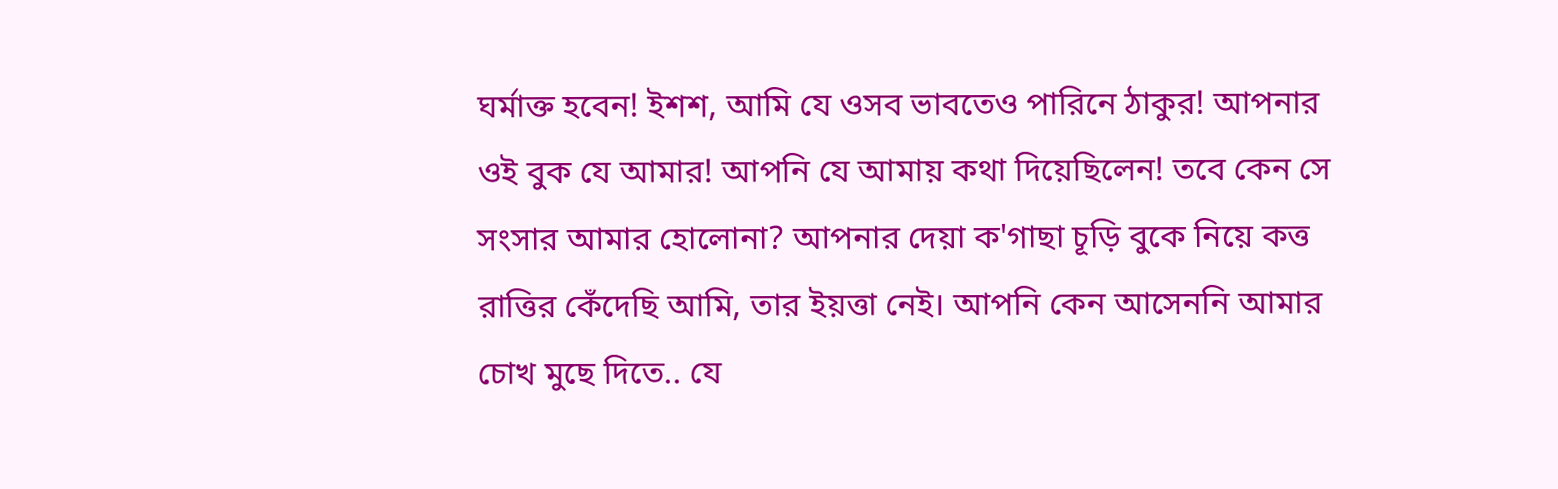ঘর্মাক্ত হবেন! ইশশ, আমি যে ওসব ভাবতেও পারিনে ঠাকুর! আপনার ওই বুক যে আমার! আপনি যে আমায় কথা দিয়েছিলেন! তবে কেন সে সংসার আমার হোলোনা? আপনার দেয়া ক'গাছা চূড়ি বুকে নিয়ে কত্ত রাত্তির কেঁদেছি আমি, তার ইয়ত্তা নেই। আপনি কেন আসেননি আমার চোখ মুছে দিতে.. যে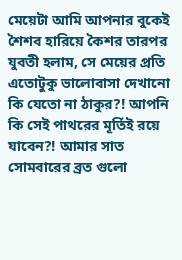মেয়েটা আমি আপনার বুকেই শৈশব হারিয়ে কৈশর তারপর যুবতী হলাম, সে মেয়ের প্রতি এতোটুকু ভালোবাসা দেখানো কি যেতো না ঠাকুর?! আপনি কি সেই পাথরের মূর্তিই রয়ে যাবেন?! আমার সাত সোমবারের ব্রত গুলো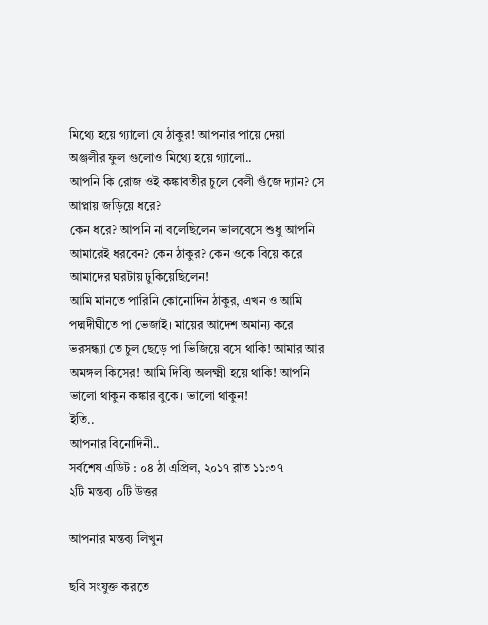মিথ্যে হয়ে গ্যালো যে ঠাকুর! আপনার পায়ে দেয়া অঞ্জলীর ফুল গুলোও মিথ্যে হয়ে গ্যালো..
আপনি কি রোজ ওই কঙ্কাবতীর চুলে বেলী গুঁজে দ্যান? সে আপ্নায় জড়িয়ে ধরে?
কেন ধরে? আপনি না বলেছিলেন ভালবেসে শুধু আপনি আমারেই ধরবেন? কেন ঠাকুর? কেন ওকে বিয়ে করে আমাদের ঘরটায় ঢুকিয়েছিলেন!
আমি মানতে পারিনি কোনোদিন ঠাকুর, এখন ও আমি পদ্মদীঘীতে পা ভেজাই। মায়ের আদেশ অমান্য করে ভরসন্ধ্যা তে চুল ছেড়ে পা ভিজিয়ে বসে থাকি! আমার আর অমঙ্গল কিসের! আমি দিব্যি অলক্ষ্মী হয়ে থাকি! আপনি ভালো থাকুন কঙ্কার বুকে। ভালো থাকুন!
ইতি..
আপনার বিনোদিনী..
সর্বশেষ এডিট : ০৪ ঠা এপ্রিল, ২০১৭ রাত ১১:৩৭
২টি মন্তব্য ০টি উত্তর

আপনার মন্তব্য লিখুন

ছবি সংযুক্ত করতে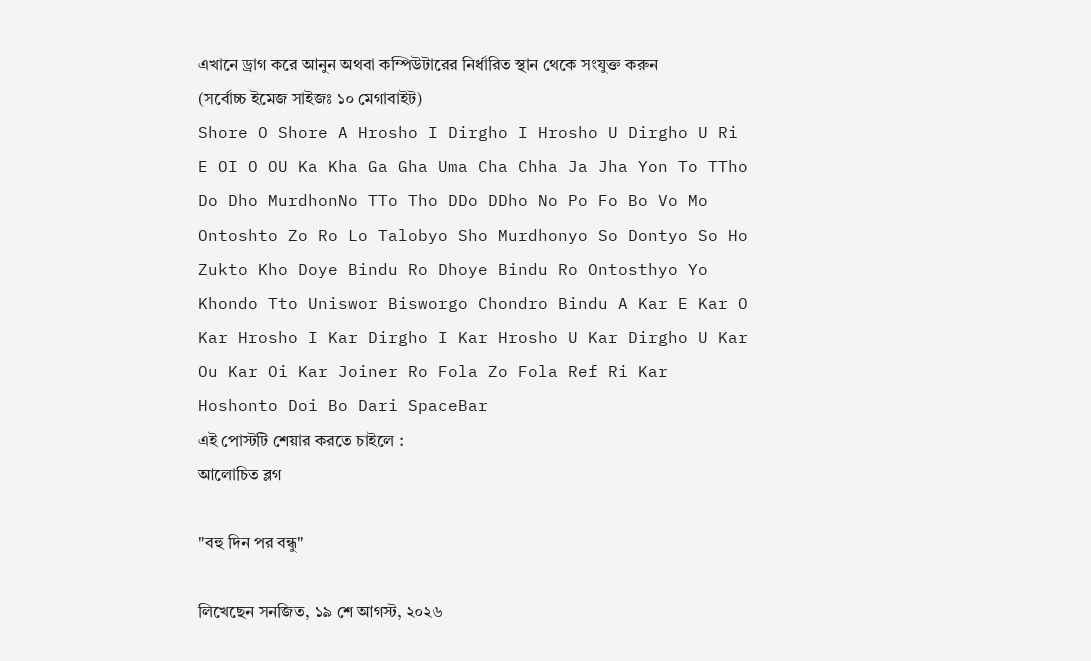এখানে ড্রাগ করে আনুন অথবা কম্পিউটারের নির্ধারিত স্থান থেকে সংযুক্ত করুন (সর্বোচ্চ ইমেজ সাইজঃ ১০ মেগাবাইট)
Shore O Shore A Hrosho I Dirgho I Hrosho U Dirgho U Ri E OI O OU Ka Kha Ga Gha Uma Cha Chha Ja Jha Yon To TTho Do Dho MurdhonNo TTo Tho DDo DDho No Po Fo Bo Vo Mo Ontoshto Zo Ro Lo Talobyo Sho Murdhonyo So Dontyo So Ho Zukto Kho Doye Bindu Ro Dhoye Bindu Ro Ontosthyo Yo Khondo Tto Uniswor Bisworgo Chondro Bindu A Kar E Kar O Kar Hrosho I Kar Dirgho I Kar Hrosho U Kar Dirgho U Kar Ou Kar Oi Kar Joiner Ro Fola Zo Fola Ref Ri Kar Hoshonto Doi Bo Dari SpaceBar
এই পোস্টটি শেয়ার করতে চাইলে :
আলোচিত ব্লগ

"বহু দিন পর বন্ধু"

লিখেছেন সনজিত, ১৯ শে আগস্ট, ২০২৬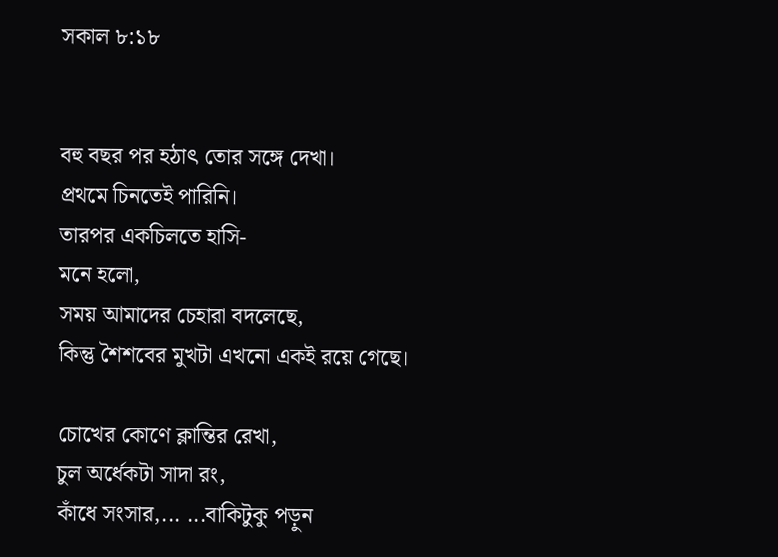সকাল ৮:১৮


বহু বছর পর হঠাৎ তোর সঙ্গে দেখা।
প্রথমে চিনতেই পারিনি।
তারপর একচিলতে হাসি-
মনে হলো,
সময় আমাদের চেহারা বদলেছে,
কিন্তু শৈশবের মুখটা এখনো একই রয়ে গেছে।

চোখের কোণে ক্লান্তির রেখা,
চুল অর্ধেকটা সাদা রং,
কাঁধে সংসার,... ...বাকিটুকু পড়ুন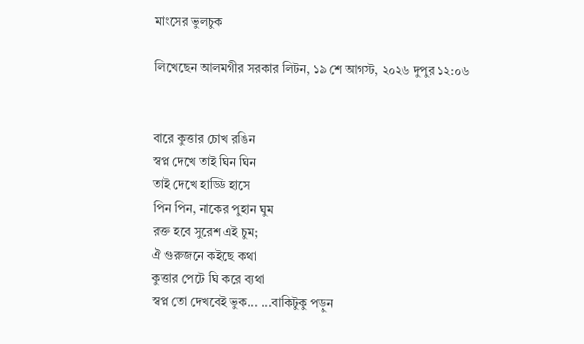মাংসের ভুলচুক

লিখেছেন আলমগীর সরকার লিটন, ১৯ শে আগস্ট, ২০২৬ দুপুর ১২:০৬


বারে কুত্তার চোখ রঙিন
স্বপ্ন দেখে তাই ঘিন ঘিন
তাই দেখে হাড্ডি হাসে
পিন পিন, নাকের পুহান ঘুম
রক্ত হবে সুরেশ এই চুম;
ঐ গুরুজনে কইছে কথা
কুত্তার পেটে ঘি করে ব্যথা
স্বপ্ন তো দেখবেই ভুক... ...বাকিটুকু পড়ুন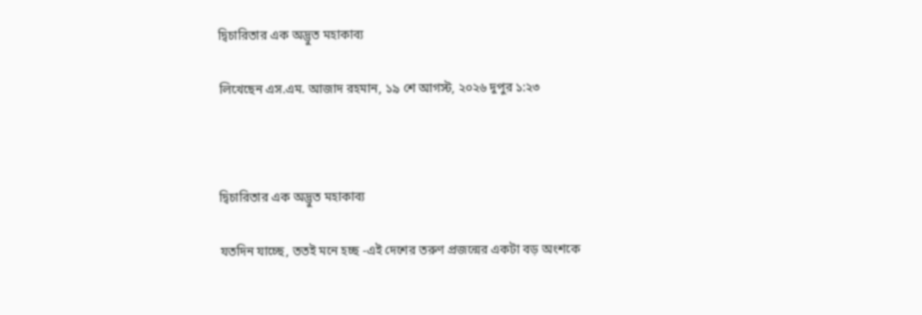দ্বিচারিতার এক অদ্ভুত মহাকাব্য

লিখেছেন এস.এম. আজাদ রহমান, ১৯ শে আগস্ট, ২০২৬ দুপুর ১:২৩



দ্বিচারিতার এক অদ্ভুত মহাকাব্য

যতদিন যাচ্ছে, ততই মনে হচ্ছ -এই দেশের তরুণ প্রজন্মের একটা বড় অংশকে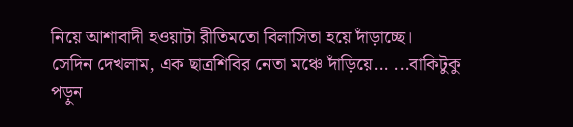নিয়ে আশাবাদী হওয়াটা রীতিমতো বিলাসিতা হয়ে দাঁড়াচ্ছে।
সেদিন দেখলাম, এক ছাত্রশিবির নেতা মঞ্চে দাঁড়িয়ে... ...বাকিটুকু পড়ুন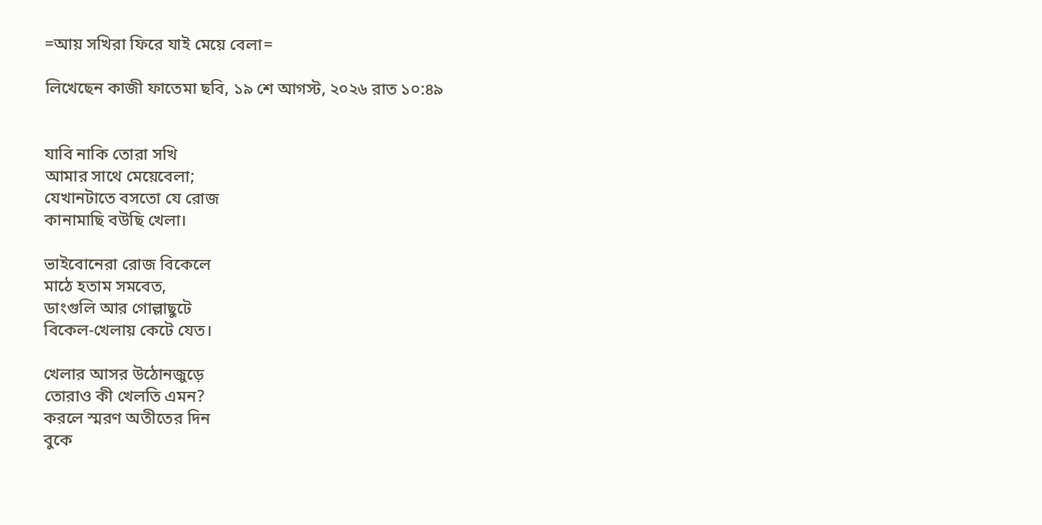=আয় সখিরা ফিরে যাই মেয়ে বেলা=

লিখেছেন কাজী ফাতেমা ছবি, ১৯ শে আগস্ট, ২০২৬ রাত ১০:৪৯


যাবি নাকি তোরা সখি
আমার সাথে মেয়েবেলা;
যেখানটাতে বসতো যে রোজ
কানামাছি বউছি খেলা।

ভাইবোনেরা রোজ বিকেলে
মাঠে হতাম সমবেত,
ডাংগুলি আর গোল্লাছুটে
বিকেল-খেলায় কেটে যেত।

খেলার আসর উঠোনজুড়ে
তোরাও কী খেলতি এমন?
করলে স্মরণ অতীতের দিন
বুকে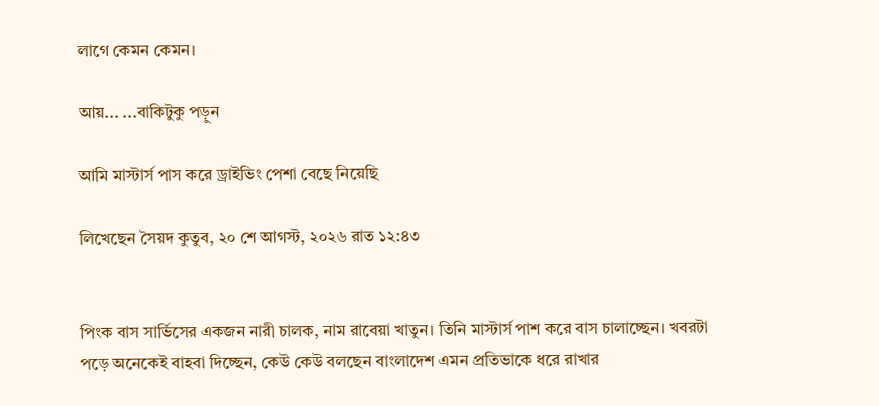লাগে কেমন কেমন।

আয়... ...বাকিটুকু পড়ুন

আমি মাস্টার্স পাস করে ড্রাইভিং পেশা বেছে নিয়েছি

লিখেছেন সৈয়দ কুতুব, ২০ শে আগস্ট, ২০২৬ রাত ১২:৪৩


পিংক বাস সার্ভিসের একজন নারী চালক, নাম রাবেয়া খাতুন। তিনি মাস্টার্স পাশ করে বাস চালাচ্ছেন। খবরটা পড়ে অনেকেই বাহবা দিচ্ছেন, কেউ কেউ বলছেন বাংলাদেশ এমন প্রতিভাকে ধরে রাখার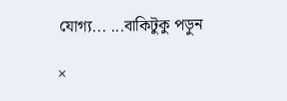যোগ্য... ...বাকিটুকু পড়ুন

×